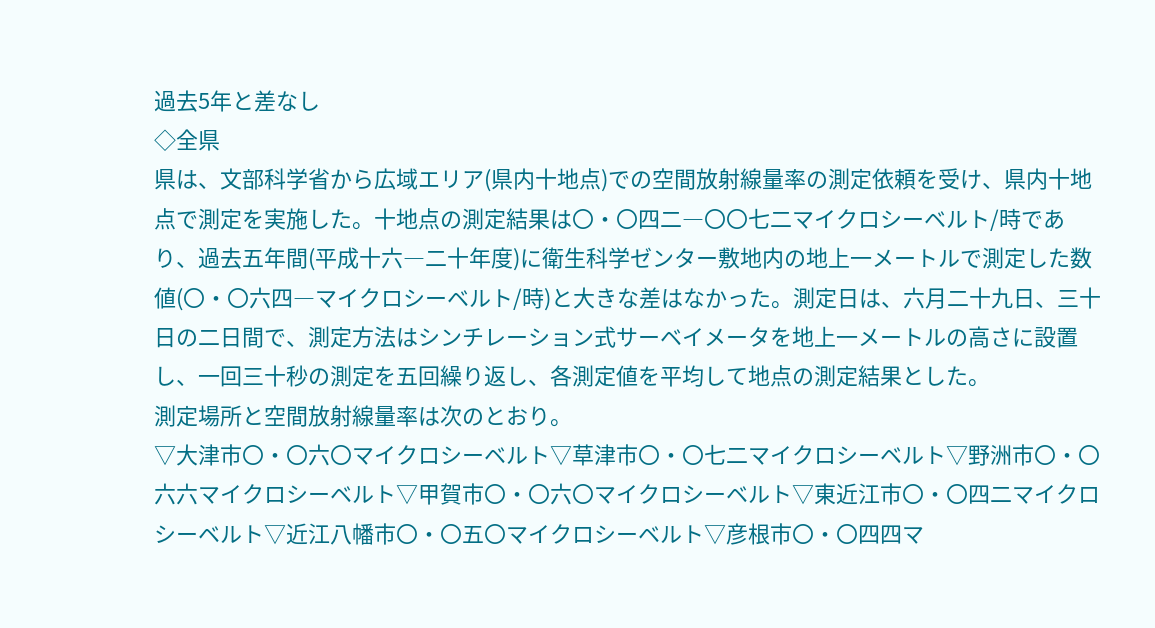過去5年と差なし
◇全県
県は、文部科学省から広域エリア(県内十地点)での空間放射線量率の測定依頼を受け、県内十地点で測定を実施した。十地点の測定結果は〇・〇四二―〇〇七二マイクロシーベルト/時であり、過去五年間(平成十六―二十年度)に衛生科学ゼンター敷地内の地上一メートルで測定した数値(〇・〇六四―マイクロシーベルト/時)と大きな差はなかった。測定日は、六月二十九日、三十日の二日間で、測定方法はシンチレーション式サーベイメータを地上一メートルの高さに設置し、一回三十秒の測定を五回繰り返し、各測定値を平均して地点の測定結果とした。
測定場所と空間放射線量率は次のとおり。
▽大津市〇・〇六〇マイクロシーベルト▽草津市〇・〇七二マイクロシーベルト▽野洲市〇・〇六六マイクロシーベルト▽甲賀市〇・〇六〇マイクロシーベルト▽東近江市〇・〇四二マイクロシーベルト▽近江八幡市〇・〇五〇マイクロシーベルト▽彦根市〇・〇四四マ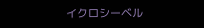イクロシーベル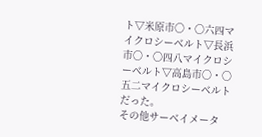ト▽米原市〇・〇六四マイクロシーベルト▽長浜市〇・〇四八マイクロシーベルト▽高島市〇・〇五二マイクロシーベルトだった。
その他サーベイメータ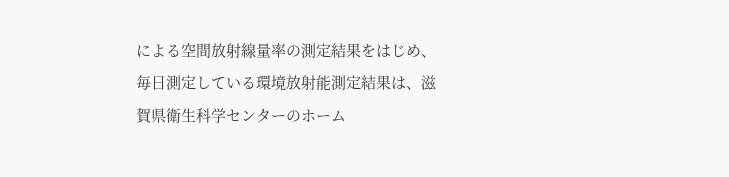による空間放射線量率の測定結果をはじめ、毎日測定している環境放射能測定結果は、滋賀県衛生科学センターのホーム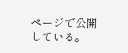ページで公開している。